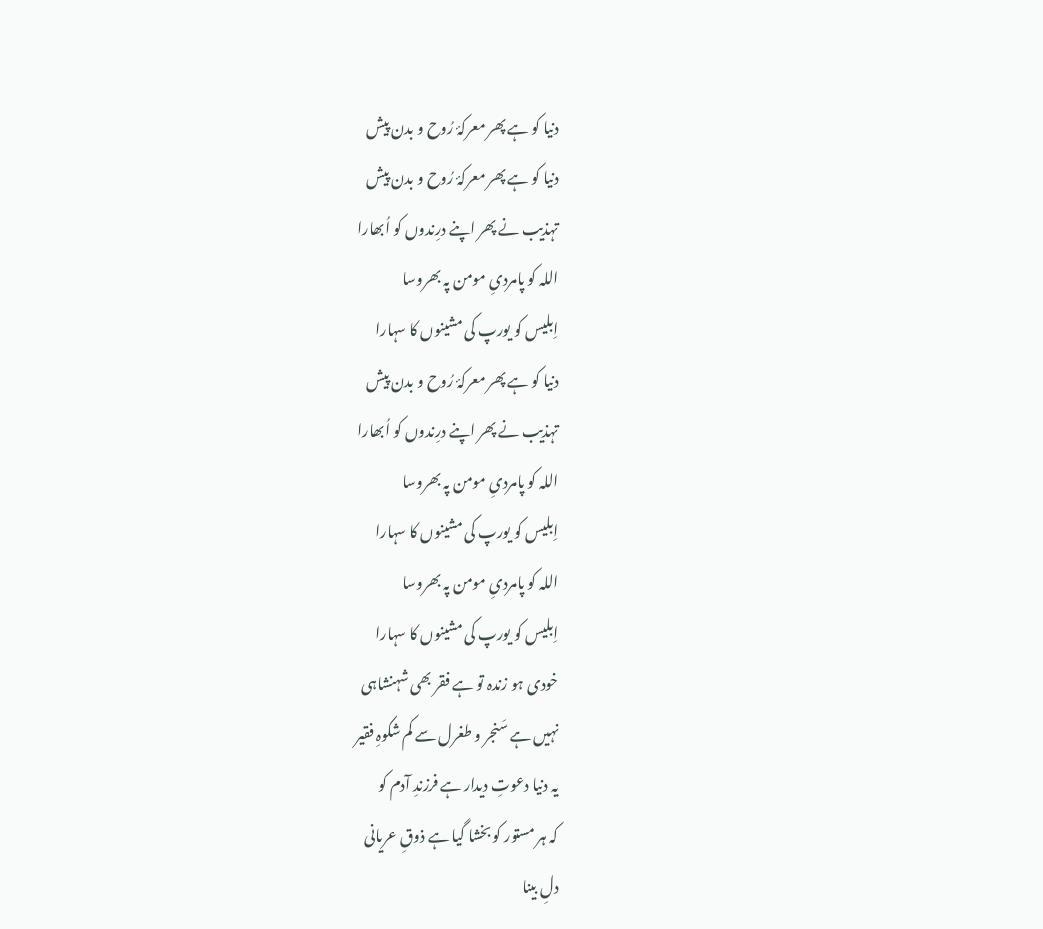دنیا کو ہے پھر معرکۂ رُوح و بدن پیش
دنیا کو ہے پھر معرکۂ رُوح و بدن پیش
تہذیب نے پھر اپنے درِندوں کو اُبھارا
اللہ کو پامردیِ مومن پہ بھروسا
اِبلیس کو یورپ کی مشینوں کا سہارا
دنیا کو ہے پھر معرکۂ رُوح و بدن پیش
تہذیب نے پھر اپنے درِندوں کو اُبھارا
اللہ کو پامردیِ مومن پہ بھروسا
اِبلیس کو یورپ کی مشینوں کا سہارا
اللہ کو پامردیِ مومن پہ بھروسا
اِبلیس کو یورپ کی مشینوں کا سہارا
خودی ہو زندہ تو ہے فقر بھی شہنشاہی
نہیں ہے سَنجر و طغرل سے کم شکوہِ فقیر
یہ دنیا دعوتِ دیدار ہے فرزندِ آدم کو
کہ ہر مستور کو بخشا گیا ہے ذوقِ عریانی
دلِ بینا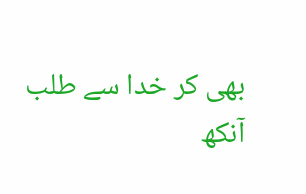بھی کر خدا سے طلب
آنکھ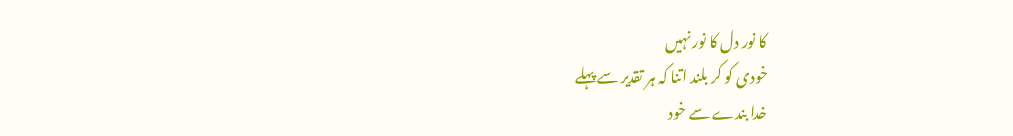کا نور دل کا نور نہیں
خودی کو کر بلند اتنا کہ ہر تقدیر سے پہلے
خدا بندے سے خود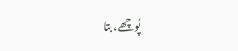پُوچھے، بتا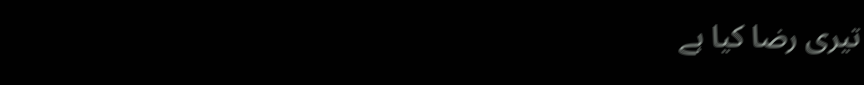تیری رضا کیا ہے